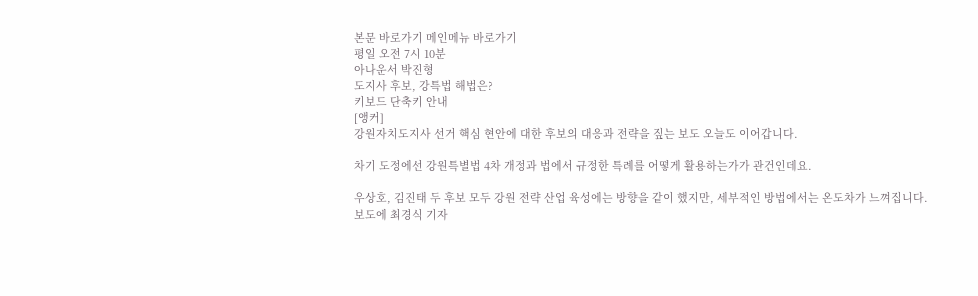본문 바로가기 메인메뉴 바로가기
평일 오전 7시 10분
아나운서 박진형
도지사 후보, 강특법 해법은?
키보드 단축키 안내
[앵커]
강원자치도지사 선거 핵심 현안에 대한 후보의 대응과 전략을 짚는 보도 오늘도 이어갑니다.

차기 도정에선 강원특별법 4차 개정과 법에서 규정한 특례를 어떻게 활용하는가가 관건인데요.

우상호, 김진태 두 후보 모두 강원 전략 산업 육성에는 방향을 같이 했지만, 세부적인 방법에서는 온도차가 느껴집니다.
보도에 최경식 기자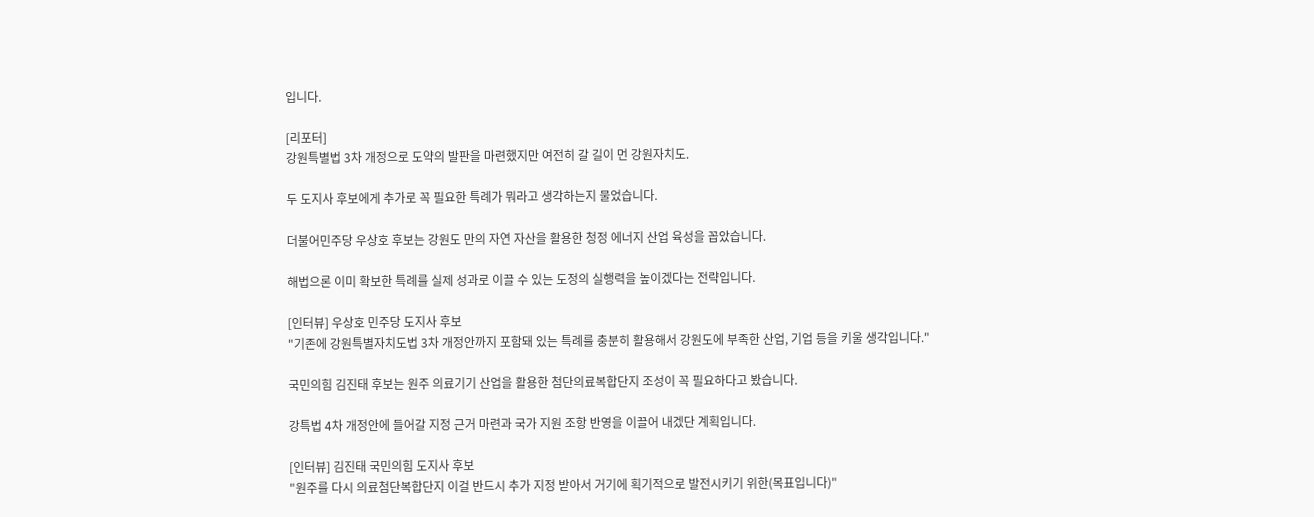입니다.

[리포터]
강원특별법 3차 개정으로 도약의 발판을 마련했지만 여전히 갈 길이 먼 강원자치도.

두 도지사 후보에게 추가로 꼭 필요한 특례가 뭐라고 생각하는지 물었습니다.

더불어민주당 우상호 후보는 강원도 만의 자연 자산을 활용한 청정 에너지 산업 육성을 꼽았습니다.

해법으론 이미 확보한 특례를 실제 성과로 이끌 수 있는 도정의 실행력을 높이겠다는 전략입니다.

[인터뷰] 우상호 민주당 도지사 후보
"기존에 강원특별자치도법 3차 개정안까지 포함돼 있는 특례를 충분히 활용해서 강원도에 부족한 산업, 기업 등을 키울 생각입니다."

국민의힘 김진태 후보는 원주 의료기기 산업을 활용한 첨단의료복합단지 조성이 꼭 필요하다고 봤습니다.

강특법 4차 개정안에 들어갈 지정 근거 마련과 국가 지원 조항 반영을 이끌어 내겠단 계획입니다.

[인터뷰] 김진태 국민의힘 도지사 후보
"원주를 다시 의료첨단복합단지 이걸 반드시 추가 지정 받아서 거기에 획기적으로 발전시키기 위한(목표입니다)"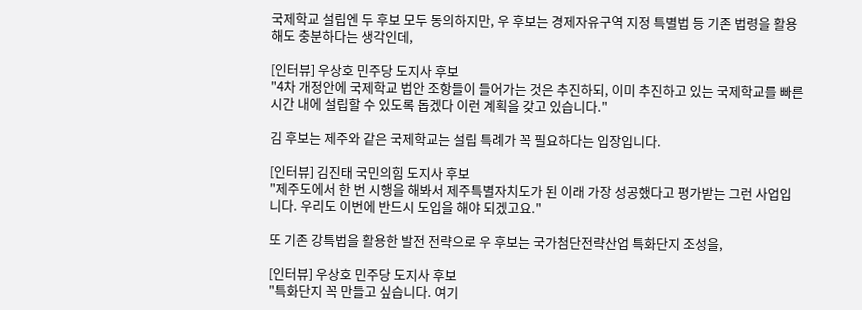국제학교 설립엔 두 후보 모두 동의하지만, 우 후보는 경제자유구역 지정 특별법 등 기존 법령을 활용해도 충분하다는 생각인데,

[인터뷰] 우상호 민주당 도지사 후보
"4차 개정안에 국제학교 법안 조항들이 들어가는 것은 추진하되, 이미 추진하고 있는 국제학교를 빠른 시간 내에 설립할 수 있도록 돕겠다 이런 계획을 갖고 있습니다."

김 후보는 제주와 같은 국제학교는 설립 특례가 꼭 필요하다는 입장입니다.

[인터뷰] 김진태 국민의힘 도지사 후보
"제주도에서 한 번 시행을 해봐서 제주특별자치도가 된 이래 가장 성공했다고 평가받는 그런 사업입니다. 우리도 이번에 반드시 도입을 해야 되겠고요."

또 기존 강특법을 활용한 발전 전략으로 우 후보는 국가첨단전략산업 특화단지 조성을,

[인터뷰] 우상호 민주당 도지사 후보
"특화단지 꼭 만들고 싶습니다. 여기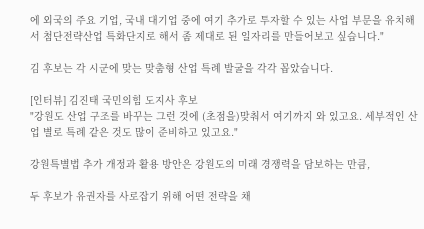에 외국의 주요 기업, 국내 대기업 중에 여기 추가로 투자할 수 있는 사업 부문을 유치해서 첨단전략산업 특화단지로 해서 좀 제대로 된 일자리를 만들어보고 싶습니다."

김 후보는 각 시군에 맞는 맞춤형 산업 특례 발굴을 각각 꼽았습니다.

[인터뷰] 김진태 국민의힘 도지사 후보
"강원도 산업 구조를 바꾸는 그런 것에 (초점을)맞춰서 여기까지 와 있고요. 세부적인 산업 별로 특례 같은 것도 많이 준비하고 있고요."

강원특별법 추가 개정과 활용 방안은 강원도의 미래 경쟁력을 담보하는 만큼,

두 후보가 유권자를 사로잡기 위해 어떤 전략을 채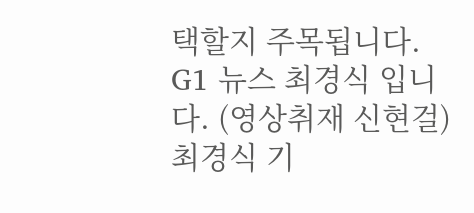택할지 주목됩니다.
G1 뉴스 최경식 입니다. (영상취재 신현걸)
최경식 기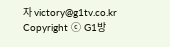자 victory@g1tv.co.kr
Copyright ⓒ G1방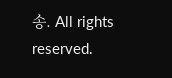송. All rights reserved.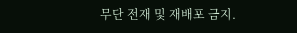무단 전재 및 재배포 금지.